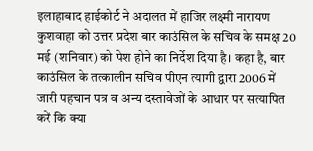इलाहाबाद हाईकोर्ट ने अदालत में हाजिर लक्ष्मी नारायण कुशवाहा को उत्तर प्रदेश बार काउंसिल के सचिव के समक्ष 20 मई (शनिवार) को पेश होने का निर्देश दिया है। कहा है, बार काउंसिल के तत्कालीन सचिव पीएन त्यागी द्वारा 2006 में जारी पहचान पत्र व अन्य दस्तावेजों के आधार पर सत्यापित करें कि क्या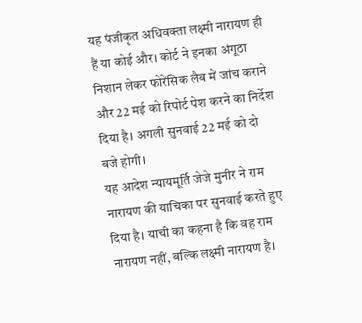यह पंजीकृत अधिवक्ता लक्ष्मी नारायण ही हैं या कोई और। कोर्ट ने इनका अंगूठा निशान लेकर फोरेंसिक लैब में जांच कराने और 22 मई को रिपोर्ट पेश करने का निर्देश दिया है। अगली सुनवाई 22 मई को दो बजे होगी।
यह आदेश न्यायमूर्ति जेजे मुनीर ने राम नारायण की याचिका पर सुनवाई करते हुए दिया है। याची का कहना है कि वह राम नारायण नहीं, बल्कि लक्ष्मी नारायण है।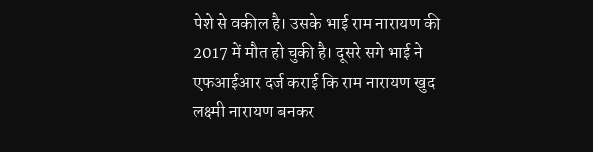पेशे से वकील है। उसके भाई राम नारायण की 2017 में मौत हो चुकी है। दूसरे सगे भाई ने एफआईआर दर्ज कराई कि राम नारायण खुद लक्ष्मी नारायण बनकर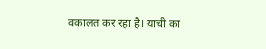वकालत कर रहा है। याची का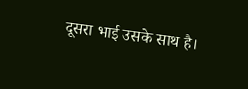दूसरा भाई उसके साथ है।